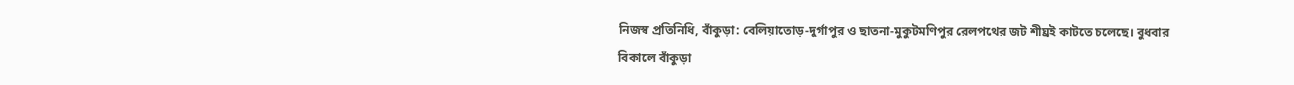নিজস্ব প্রতিনিধি, বাঁকুড়া: বেলিয়াতোড়-দুর্গাপুর ও ছাতনা-মুকুটমণিপুর রেলপথের জট শীঘ্রই কাটতে চলেছে। বুধবার বিকালে বাঁকুড়া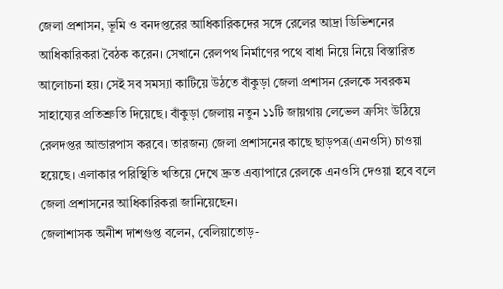জেলা প্রশাসন, ভূমি ও বনদপ্তরের আধিকারিকদের সঙ্গে রেলের আদ্রা ডিভিশনের আধিকারিকরা বৈঠক করেন। সেখানে রেলপথ নির্মাণের পথে বাধা নিয়ে নিয়ে বিস্তারিত আলোচনা হয়। সেই সব সমস্যা কাটিয়ে উঠতে বাঁকুড়া জেলা প্রশাসন রেলকে সবরকম সাহায্যের প্রতিশ্রুতি দিয়েছে। বাঁকুড়া জেলায় নতুন ১১টি জায়গায় লেভেল ক্রসিং উঠিয়ে রেলদপ্তর আন্ডারপাস করবে। তারজন্য জেলা প্রশাসনের কাছে ছাড়পত্র(এনওসি) চাওয়া হয়েছে। এলাকার পরিস্থিতি খতিয়ে দেখে দ্রুত এব্যাপারে রেলকে এনওসি দেওয়া হবে বলে জেলা প্রশাসনের আধিকারিকরা জানিয়েছেন।
জেলাশাসক অনীশ দাশগুপ্ত বলেন, বেলিয়াতোড়-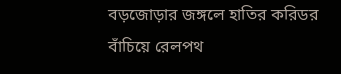বড়জোড়ার জঙ্গলে হাতির করিডর বাঁচিয়ে রেলপথ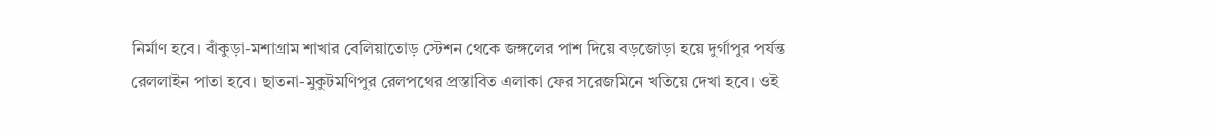নির্মাণ হবে। বাঁকুড়া-মশাগ্রাম শাখার বেলিয়াতোড় স্টেশন থেকে জঙ্গলের পাশ দিয়ে বড়জোড়া হয়ে দুর্গাপুর পর্যন্ত রেললাইন পাতা হবে। ছাতনা-মুকুটমণিপুর রেলপথের প্রস্তাবিত এলাকা ফের সরেজমিনে খতিয়ে দেখা হবে। ওই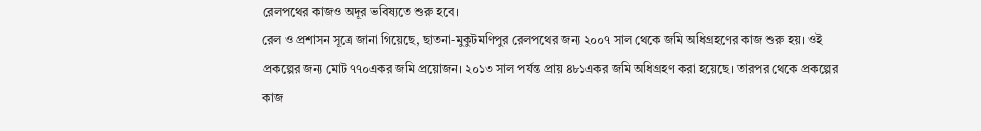রেলপথের কাজও অদূর ভবিষ্যতে শুরু হবে।
রেল ও প্রশাসন সূত্রে জানা গিয়েছে, ছাতনা-মুকুটমণিপুর রেলপথের জন্য ২০০৭ সাল থেকে জমি অধিগ্রহণের কাজ শুরু হয়। ওই প্রকল্পের জন্য মোট ৭৭০একর জমি প্রয়োজন। ২০১৩ সাল পর্যন্ত প্রায় ৪৮১একর জমি অধিগ্রহণ করা হয়েছে। তারপর থেকে প্রকল্পের কাজ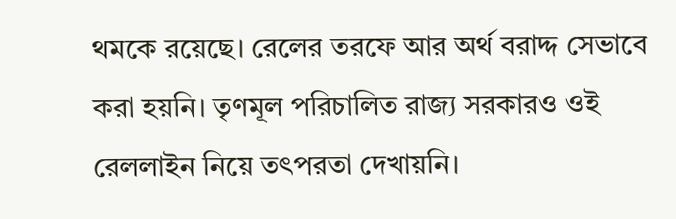থমকে রয়েছে। রেলের তরফে আর অর্থ বরাদ্দ সেভাবে করা হয়নি। তৃণমূল পরিচালিত রাজ্য সরকারও ওই রেললাইন নিয়ে তৎপরতা দেখায়নি।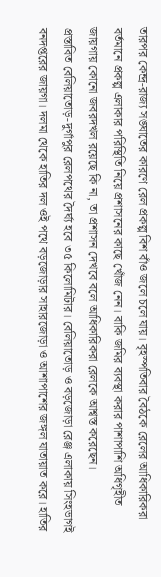তারপর কেন্দ্র-রাজ্য সঙ্ঘাতের কারণে রেল প্রকল্প বিশ বাঁও জলে চলে যায়। বৃহস্পতিবার বৈঠকে রেলের আধিকারিকরা বর্তমানে প্রকল্প এলাকার পরিস্থিতি নিয়ে প্রশাসনের কাছে খোঁজ নেন। বাকি জমির ব্যবস্থা করার পাশাপাশি অধিগৃহীত জায়গায় কোনো জবরদখল রয়েছে কি না, তা প্রশাসন দেখবে বলে আধিকারিকরা রেলকে আশ্বস্ত করেছেন।
প্রস্তাবিত বেলিয়াতোড়-দুর্গাপুর রেলপথের দৈর্ঘ্য হবে ৩৫ কিলোমিটার। বেলিয়াতোড় ও বড়জোড়া রেঞ্জ এলাকায় সিংহভাগই বনদপ্তরের জায়গা। দলমা থেকে হাতির দল ওই পথে বড়জোড়ার সাহারজোড়া ও আশাপাশের জঙ্গল যাতায়াত করে। হাতির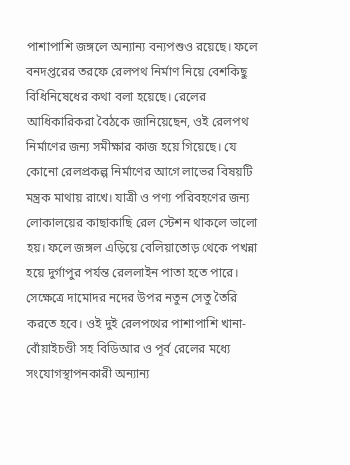পাশাপাশি জঙ্গলে অন্যান্য বন্যপশুও রয়েছে। ফলে বনদপ্তরের তরফে রেলপথ নির্মাণ নিয়ে বেশকিছু বিধিনিষেধের কথা বলা হয়েছে। রেলের আধিকারিকরা বৈঠকে জানিয়েছেন, ওই রেলপথ নির্মাণের জন্য সমীক্ষার কাজ হয়ে গিয়েছে। যে কোনো রেলপ্রকল্প নির্মাণের আগে লাভের বিষয়টি মন্ত্রক মাথায় রাখে। যাত্রী ও পণ্য পরিবহণের জন্য লোকালয়ের কাছাকাছি রেল স্টেশন থাকলে ভালো হয়। ফলে জঙ্গল এড়িয়ে বেলিয়াতোড় থেকে পখন্না হয়ে দুর্গাপুর পর্যন্ত রেললাইন পাতা হতে পারে। সেক্ষেত্রে দামোদর নদের উপর নতুন সেতু তৈরি করতে হবে। ওই দুই রেলপথের পাশাপাশি খানা-বোঁয়াইচণ্ডী সহ বিডিআর ও পূর্ব রেলের মধ্যে সংযোগস্থাপনকারী অন্যান্য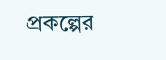প্রকল্পের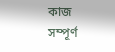কাজ সম্পূর্ণ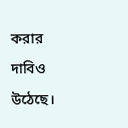করার দাবিও উঠেছে।